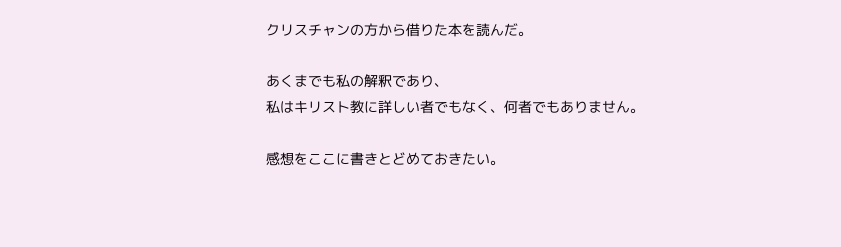クリスチャンの方から借りた本を読んだ。

あくまでも私の解釈であり、
私はキリスト教に詳しい者でもなく、何者でもありません。

感想をここに書きとどめておきたい。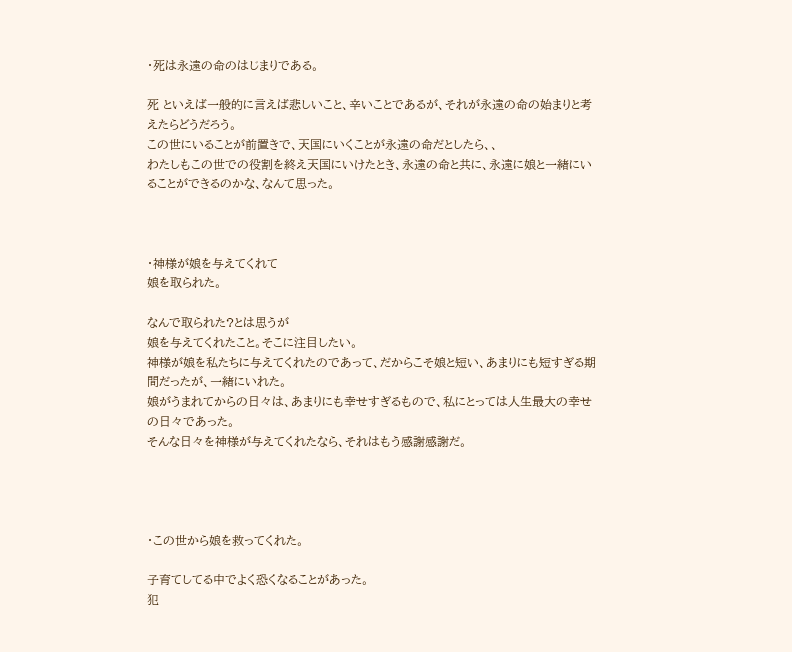・死は永遠の命のはじまりである。

死 といえば一般的に言えば悲しいこと、辛いことであるが、それが永遠の命の始まりと考えたらどうだろう。
この世にいることが前置きで、天国にいくことが永遠の命だとしたら、、
わたしもこの世での役割を終え天国にいけたとき、永遠の命と共に、永遠に娘と一緒にいることができるのかな、なんて思った。



・神様が娘を与えてくれて
娘を取られた。

なんで取られた?とは思うが
娘を与えてくれたこと。そこに注目したい。
神様が娘を私たちに与えてくれたのであって、だからこそ娘と短い、あまりにも短すぎる期間だったが、一緒にいれた。
娘がうまれてからの日々は、あまりにも幸せすぎるもので、私にとっては人生最大の幸せの日々であった。
そんな日々を神様が与えてくれたなら、それはもう感謝感謝だ。




・この世から娘を救ってくれた。

子育てしてる中でよく恐くなることがあった。
犯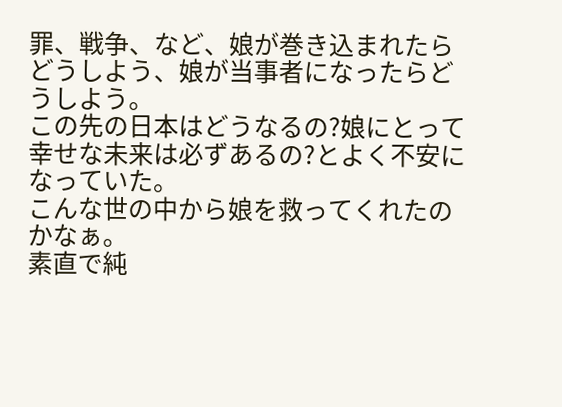罪、戦争、など、娘が巻き込まれたらどうしよう、娘が当事者になったらどうしよう。
この先の日本はどうなるの?娘にとって幸せな未来は必ずあるの?とよく不安になっていた。
こんな世の中から娘を救ってくれたのかなぁ。
素直で純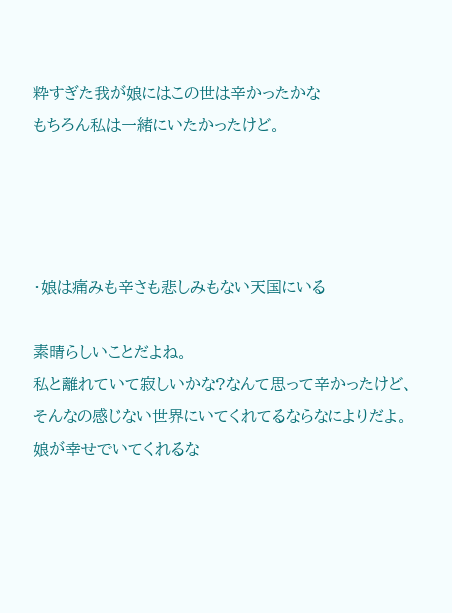粋すぎた我が娘にはこの世は辛かったかな
もちろん私は一緒にいたかったけど。




・娘は痛みも辛さも悲しみもない天国にいる

素晴らしいことだよね。
私と離れていて寂しいかな?なんて思って辛かったけど、そんなの感じない世界にいてくれてるならなによりだよ。
娘が幸せでいてくれるな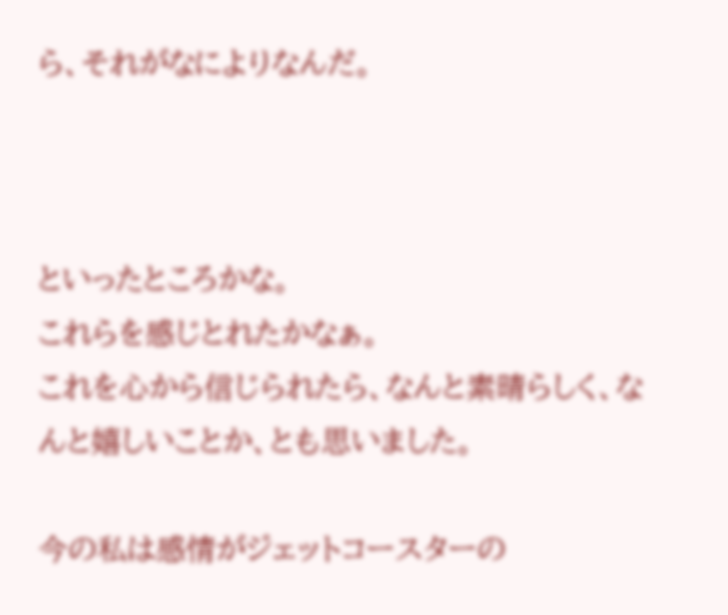ら、それがなによりなんだ。



といったところかな。
これらを感じとれたかなぁ。
これを心から信じられたら、なんと素晴らしく、なんと嬉しいことか、とも思いました。

今の私は感情がジェットコースターの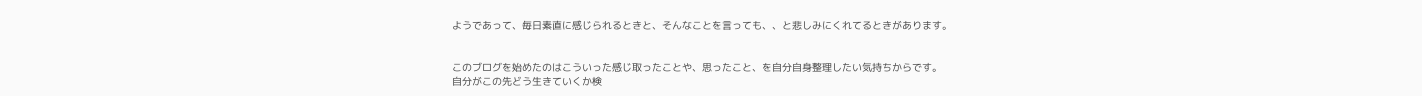ようであって、毎日素直に感じられるときと、そんなことを言っても、、と悲しみにくれてるときがあります。


このブログを始めたのはこういった感じ取ったことや、思ったこと、を自分自身整理したい気持ちからです。
自分がこの先どう生きていくか検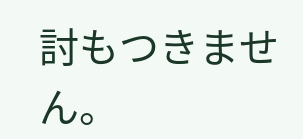討もつきません。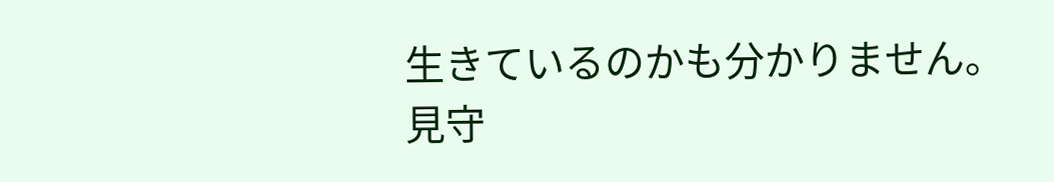生きているのかも分かりません。
見守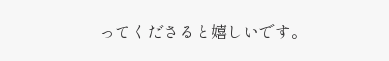ってくださると嬉しいです。